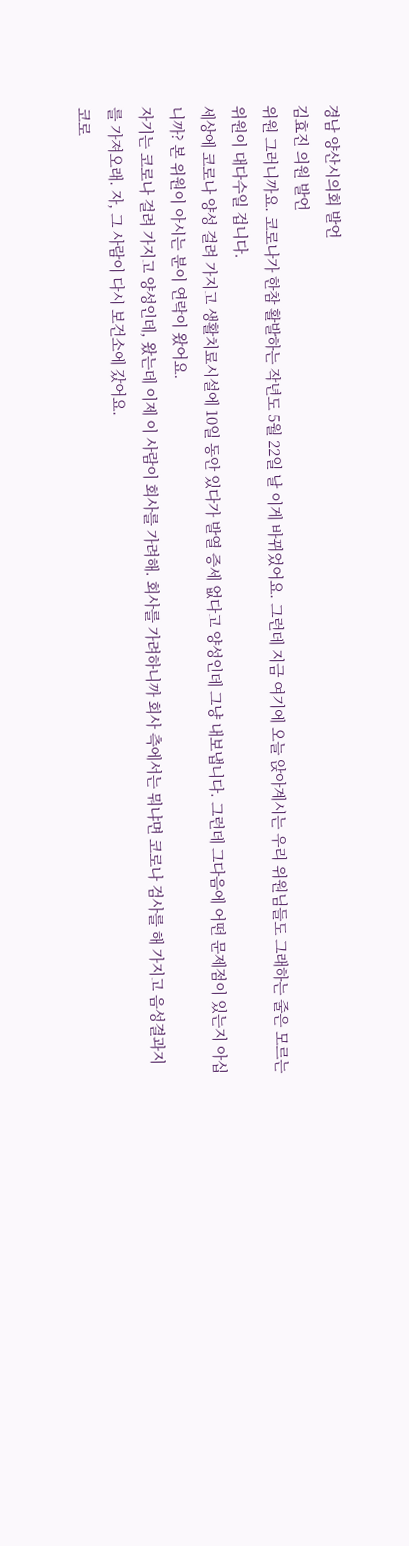경남 양산시의회 발언
김효진 의원 발언
위원 그러니까요. 코로나가 한참 활발하는 작년도 5월 22일 날 이게 바뀌었어요. 그런데 지금 여기에 오늘 앉아계시는 우리 위원님들도 그래하는 줄은 모르는 위원이 대다수일 겁니다.
세상에 코로나 양성 걸려 가지고 생활치료시설에 10일 동안 있다가 발열 증세 없다고 양성인데 그냥 내보냅니다. 그런데 그다음에 어떤 문제점이 있는지 아십니까? 본 위원이 아시는 분이 연락이 왔어요.
자기는 코로나 걸려 가지고 양성인데, 왔는데 이제 이 사람이 회사를 가려해. 회사를 가려하니까 회사 측에서는 뭐냐면 코로나 검사를 해 가지고 음성결과지를 가져오래. 자, 그 사람이 다시 보건소에 갔어요.
코로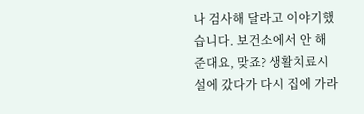나 검사해 달라고 이야기했습니다. 보건소에서 안 해 준대요, 맞죠? 생활치료시설에 갔다가 다시 집에 가라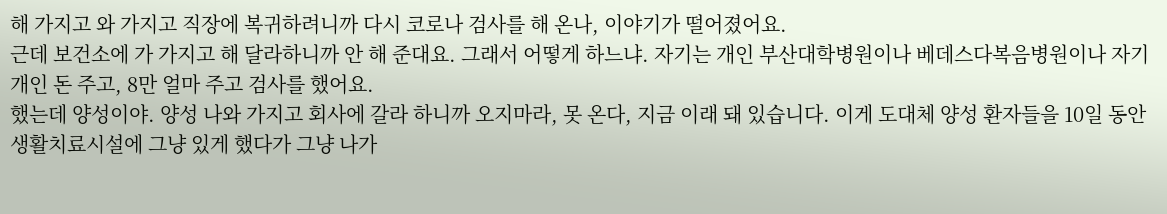해 가지고 와 가지고 직장에 복귀하려니까 다시 코로나 검사를 해 온나, 이야기가 떨어졌어요.
근데 보건소에 가 가지고 해 달라하니까 안 해 준대요. 그래서 어떻게 하느냐. 자기는 개인 부산대학병원이나 베데스다복음병원이나 자기 개인 돈 주고, 8만 얼마 주고 검사를 했어요.
했는데 양성이야. 양성 나와 가지고 회사에 갈라 하니까 오지마라, 못 온다, 지금 이래 돼 있습니다. 이게 도대체 양성 환자들을 10일 동안 생활치료시설에 그냥 있게 했다가 그냥 나가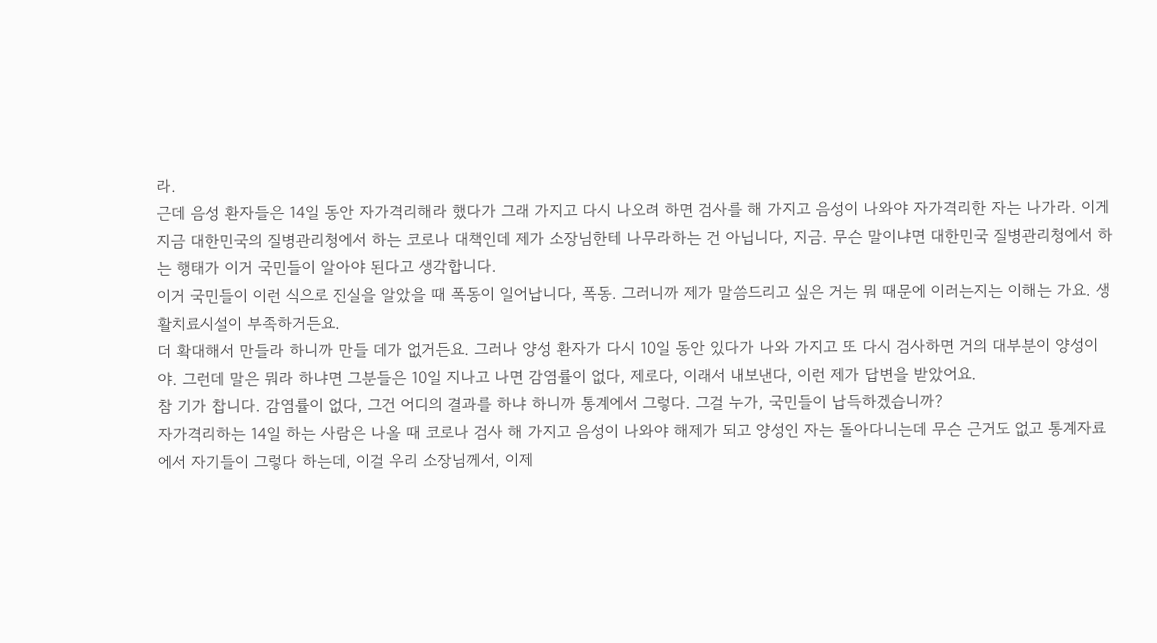라.
근데 음성 환자들은 14일 동안 자가격리해라 했다가 그래 가지고 다시 나오려 하면 검사를 해 가지고 음성이 나와야 자가격리한 자는 나가라. 이게 지금 대한민국의 질병관리청에서 하는 코로나 대책인데 제가 소장님한테 나무라하는 건 아닙니다, 지금. 무슨 말이냐면 대한민국 질병관리청에서 하는 행태가 이거 국민들이 알아야 된다고 생각합니다.
이거 국민들이 이런 식으로 진실을 알았을 때 폭동이 일어납니다, 폭동. 그러니까 제가 말씀드리고 싶은 거는 뭐 때문에 이러는지는 이해는 가요. 생활치료시설이 부족하거든요.
더 확대해서 만들라 하니까 만들 데가 없거든요. 그러나 양성 환자가 다시 10일 동안 있다가 나와 가지고 또 다시 검사하면 거의 대부분이 양성이야. 그런데 말은 뭐라 하냐면 그분들은 10일 지나고 나면 감염률이 없다, 제로다, 이래서 내보낸다, 이런 제가 답변을 받았어요.
참 기가 찹니다. 감염률이 없다, 그건 어디의 결과를 하냐 하니까 통계에서 그렇다. 그걸 누가, 국민들이 납득하겠습니까?
자가격리하는 14일 하는 사람은 나올 때 코로나 검사 해 가지고 음성이 나와야 해제가 되고 양성인 자는 돌아다니는데 무슨 근거도 없고 통계자료에서 자기들이 그렇다 하는데, 이걸 우리 소장님께서, 이제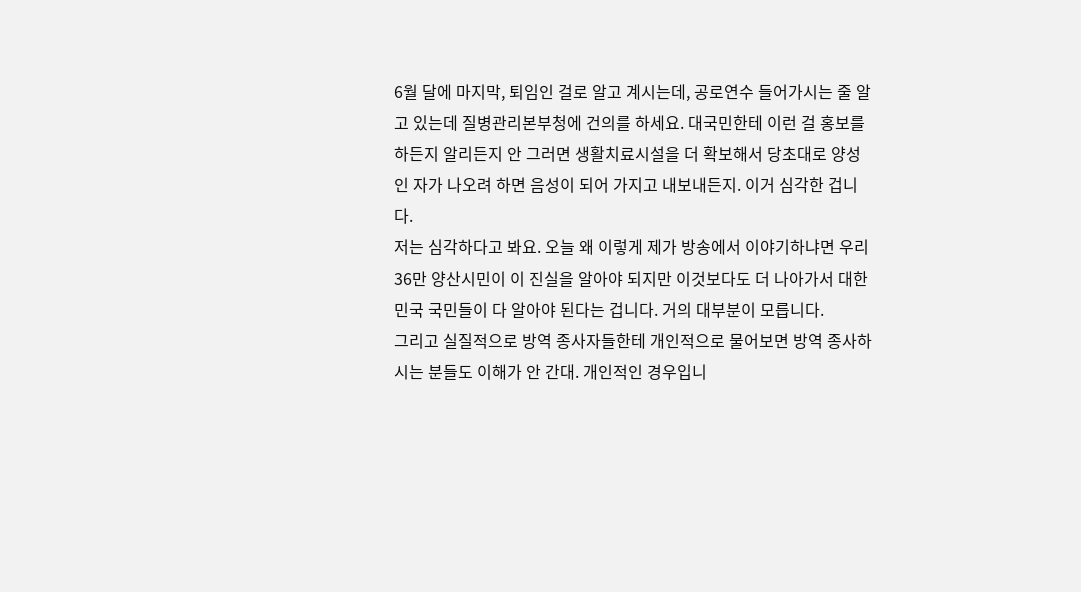6월 달에 마지막, 퇴임인 걸로 알고 계시는데, 공로연수 들어가시는 줄 알고 있는데 질병관리본부청에 건의를 하세요. 대국민한테 이런 걸 홍보를 하든지 알리든지 안 그러면 생활치료시설을 더 확보해서 당초대로 양성인 자가 나오려 하면 음성이 되어 가지고 내보내든지. 이거 심각한 겁니다.
저는 심각하다고 봐요. 오늘 왜 이렇게 제가 방송에서 이야기하냐면 우리 36만 양산시민이 이 진실을 알아야 되지만 이것보다도 더 나아가서 대한민국 국민들이 다 알아야 된다는 겁니다. 거의 대부분이 모릅니다.
그리고 실질적으로 방역 종사자들한테 개인적으로 물어보면 방역 종사하시는 분들도 이해가 안 간대. 개인적인 경우입니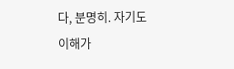다, 분명히. 자기도 이해가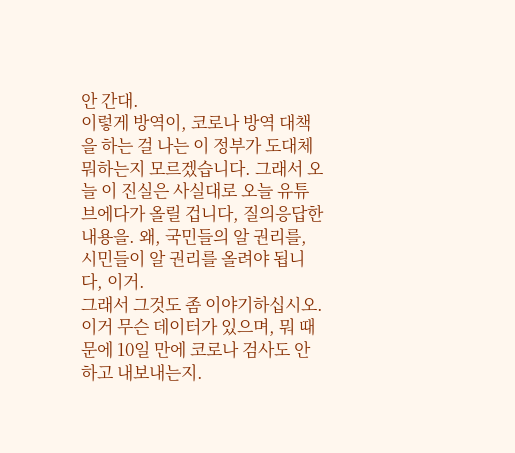안 간대.
이렇게 방역이, 코로나 방역 대책을 하는 걸 나는 이 정부가 도대체 뭐하는지 모르겠습니다. 그래서 오늘 이 진실은 사실대로 오늘 유튜브에다가 올릴 겁니다, 질의응답한 내용을. 왜, 국민들의 알 권리를, 시민들이 알 권리를 올려야 됩니다, 이거.
그래서 그것도 좀 이야기하십시오. 이거 무슨 데이터가 있으며, 뭐 때문에 10일 만에 코로나 검사도 안 하고 내보내는지.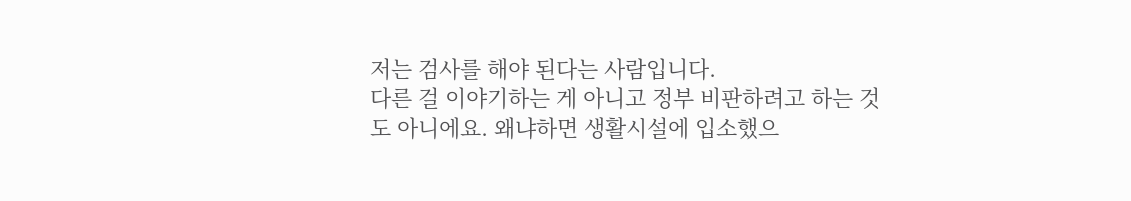저는 검사를 해야 된다는 사람입니다.
다른 걸 이야기하는 게 아니고 정부 비판하려고 하는 것도 아니에요. 왜냐하면 생활시설에 입소했으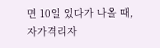면 10일 있다가 나올 때, 자가격리자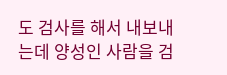도 검사를 해서 내보내는데 양성인 사람을 검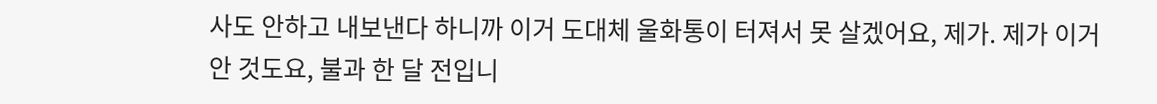사도 안하고 내보낸다 하니까 이거 도대체 울화통이 터져서 못 살겠어요, 제가. 제가 이거 안 것도요, 불과 한 달 전입니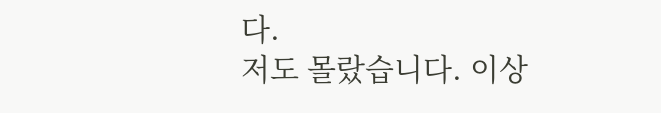다.
저도 몰랐습니다. 이상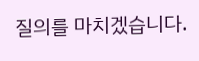질의를 마치겠습니다.